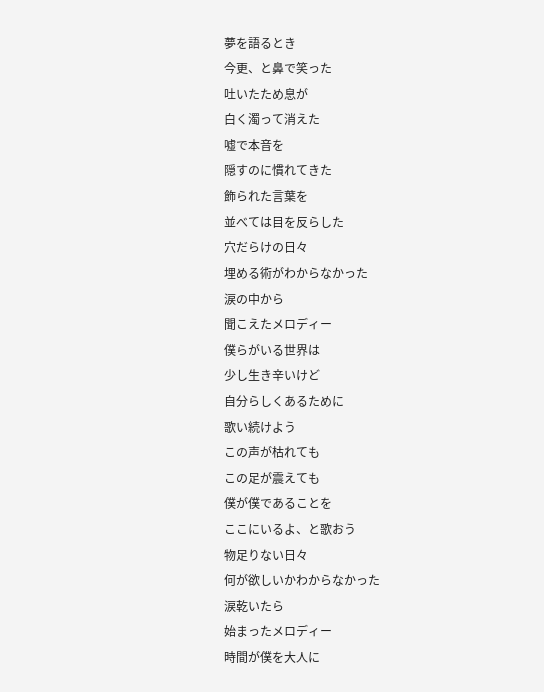夢を語るとき
今更、と鼻で笑った
吐いたため息が
白く濁って消えた
嘘で本音を
隠すのに慣れてきた
飾られた言葉を
並べては目を反らした
穴だらけの日々
埋める術がわからなかった
涙の中から
聞こえたメロディー
僕らがいる世界は
少し生き辛いけど
自分らしくあるために
歌い続けよう
この声が枯れても
この足が震えても
僕が僕であることを
ここにいるよ、と歌おう
物足りない日々
何が欲しいかわからなかった
涙乾いたら
始まったメロディー
時間が僕を大人に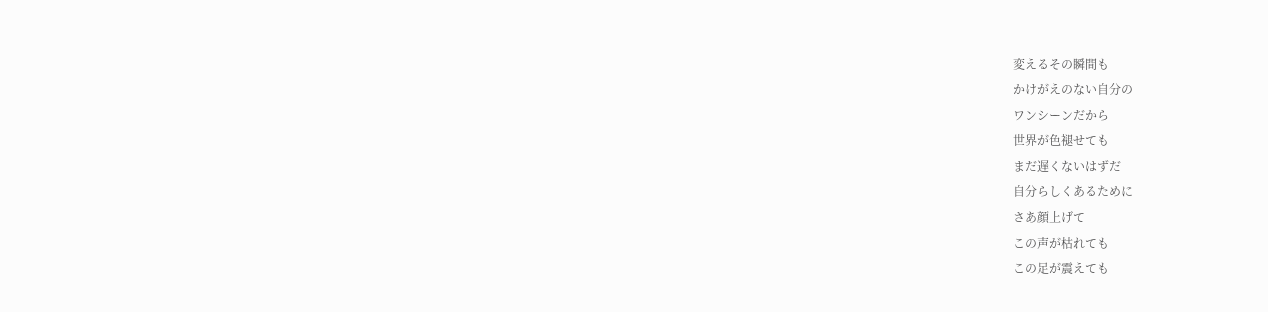変えるその瞬間も
かけがえのない自分の
ワンシーンだから
世界が色褪せても
まだ遅くないはずだ
自分らしくあるために
さあ顔上げて
この声が枯れても
この足が震えても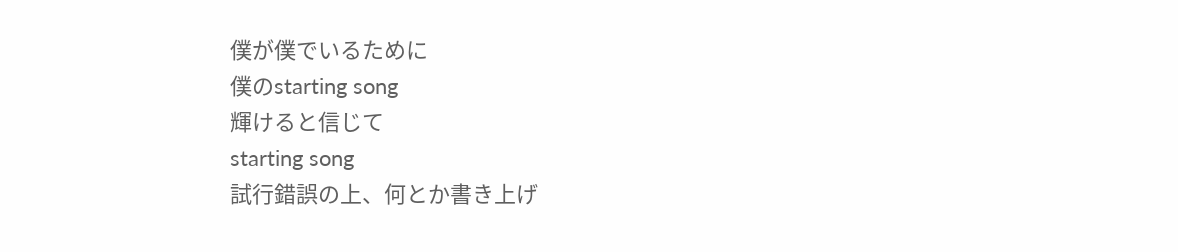僕が僕でいるために
僕のstarting song
輝けると信じて
starting song
試行錯誤の上、何とか書き上げ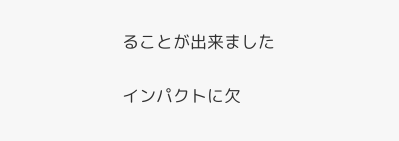ることが出来ました

インパクトに欠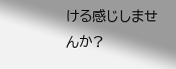ける感じしませんか?